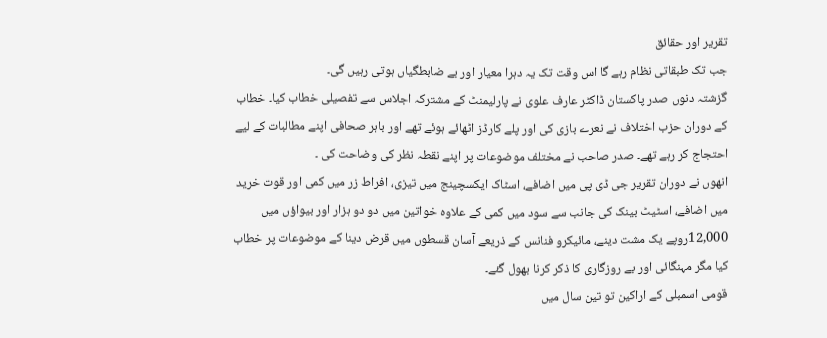تقریر اور حقائق
جب تک طبقاتی نظام رہے گا اس وقت تک یہ دہرا معیار اور بے ضابطگیاں ہوتی رہیں گی۔
گزشتہ دنوں صدر پاکستان ڈاکٹر عارف علوی نے پارلیمنٹ کے مشترکہ اجلاس سے تفصیلی خطاب کیا۔ خطاب کے دوران حزب اختلاف نے نعرے بازی کی اور پلے کارڈز اٹھائے ہوئے تھے اور باہر صحافی اپنے مطالبات کے لیے احتجاج کر رہے تھے۔ صدر صاحب نے مختلف موضوعات پر اپنے نقطہ نظر کی وضاحت کی ۔
انھوں نے دوران تقریر جی ڈی پی میں اضافے، اسٹاک ایکسچینج میں تیزی، افراط زر میں کمی اور قوت خرید میں اضافے، اسٹیٹ بینک کی جانب سے سود میں کمی کے علاوہ خواتین میں دو دو ہزار اور بیواؤں میں 12,000روپے یک مشت دینے، مائیکرو فنانس کے ذریعے آسان قسطوں میں قرض دینا کے موضوعات پر خطاب کیا مگر مہنگائی اور بے روزگاری کا ذکر کرنا بھول گئے۔
قومی اسمبلی کے اراکین تو تین سال میں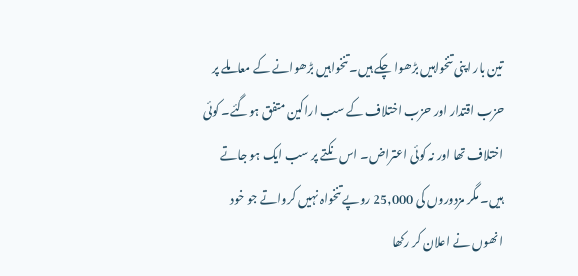تین بار اپنی تنخواہیں بڑھوا چکے ہیں۔ تنخواہیں بڑھوانے کے معاملے پر حزب اقتدار اور حزب اختلاف کے سب اراکین متفق ہوگئے۔ کوئی اختلاف تھا اور نہ کوئی اعتراض۔ اس نکتے پر سب ایک ہو جاتے ہیں۔ مگر مزدوروں کی 25,000 روپے تنخواہ نہیں کرواتے جو خود انھوں نے اعلان کر رکھا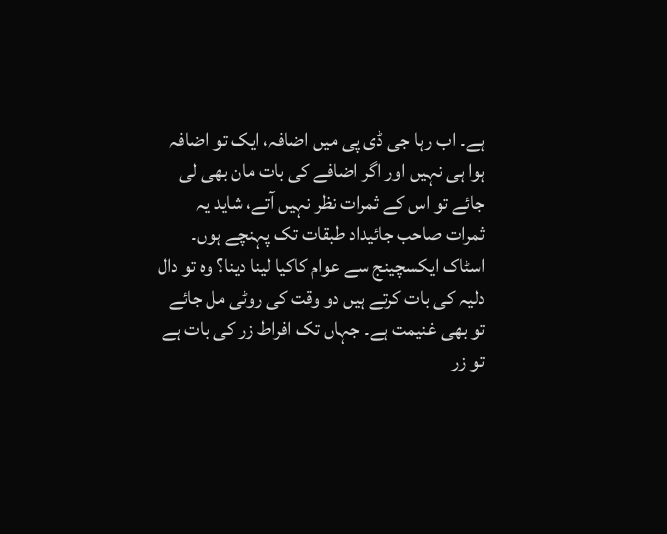ہے۔ اب رہا جی ڈی پی میں اضافہ، ایک تو اضافہ ہوا ہی نہیں اور اگر اضافے کی بات مان بھی لی جائے تو اس کے ثمرات نظر نہیں آتے، شاید یہ ثمرات صاحب جائیداد طبقات تک پہنچے ہوں۔
اسٹاک ایکسچینج سے عوام کاکیا لینا دینا؟ وہ تو دال دلیہ کی بات کرتے ہیں دو وقت کی روٹی مل جائے تو بھی غنیمت ہے۔ جہاں تک افراط زر کی بات ہے تو زر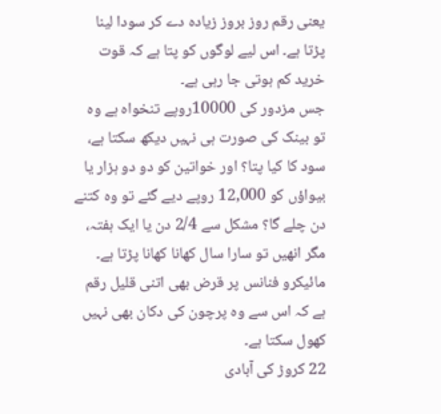یعنی رقم روز بروز زیادہ دے کر سودا لینا پڑتا ہے۔ اس لیے لوگوں کو پتا ہے کہ قوت خرید کم ہوتی جا رہی ہے۔
جس مزدور کی 10000روپے تنخواہ ہے وہ تو بینک کی صورت ہی نہیں دیکھ سکتا ہے، سود کا کیا پتا؟ اور خواتین کو دو دو ہزار یا بیواؤں کو 12,000 روپے دیے گئے تو وہ کتنے دن چلے گا؟ مشکل سے 2/4 دن یا ایک ہفتہ، مگر انھیں تو سارا سال کھانا کھانا پڑتا ہے۔ مائیکرو فنانس پر قرض بھی اتنی قلیل رقم ہے کہ اس سے وہ پرچون کی دکان بھی نہیں کھول سکتا ہے۔
22 کروڑ کی آبادی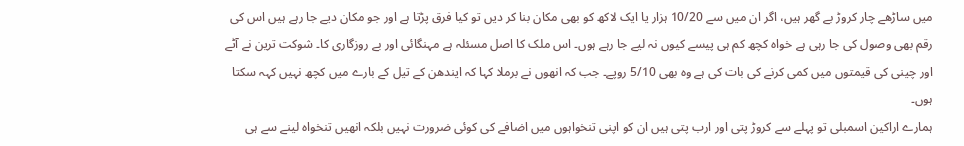میں ساڑھے چار کروڑ بے گھر ہیں، اگر ان میں سے 10/20 ہزار یا ایک لاکھ کو بھی مکان بنا کر دیں تو کیا فرق پڑتا ہے اور جو مکان دیے جا رہے ہیں اس کی رقم بھی وصول کی جا رہی ہے خواہ کچھ کم ہی پیسے کیوں نہ لیے جا رہے ہوں۔ اس ملک کا اصل مسئلہ ہے مہنگائی اور بے روزگاری کا۔ شوکت ترین نے آٹے اور چینی کی قیمتوں میں کمی کرنے کی بات کی ہے وہ بھی 5/10 روپے۔ جب کہ انھوں نے برملا کہا کہ ایندھن کے تیل کے بارے میں کچھ نہیں کہہ سکتا ہوں۔
ہمارے اراکین اسمبلی تو پہلے سے کروڑ پتی اور ارب پتی ہیں ان کو اپنی تنخواہوں میں اضافے کی کوئی ضرورت نہیں بلکہ انھیں تنخواہ لینے سے ہی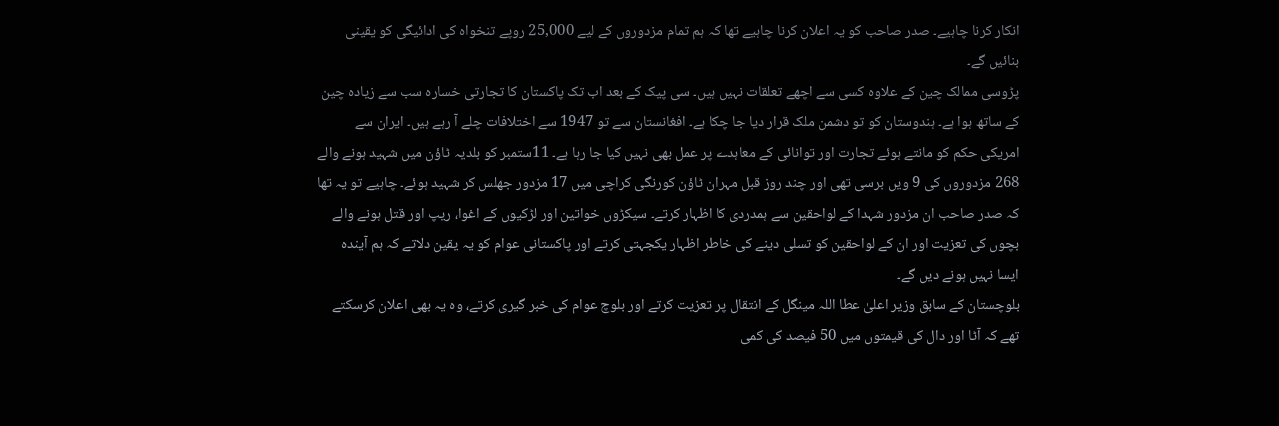انکار کرنا چاہیے۔ صدر صاحب کو یہ اعلان کرنا چاہیے تھا کہ ہم تمام مزدوروں کے لیے 25,000 روپے تنخواہ کی ادائیگی کو یقینی بنائیں گے۔
پڑوسی ممالک چین کے علاوہ کسی سے اچھے تعلقات نہیں ہیں۔ سی پیک کے بعد اب تک پاکستان کا تجارتی خسارہ سب سے زیادہ چین کے ساتھ ہوا ہے۔ ہندوستان کو تو دشمن ملک قرار دیا جا چکا ہے۔ افغانستان سے تو 1947 سے اختلافات چلے آ رہے ہیں۔ ایران سے امریکی حکم کو مانتے ہوئے تجارت اور توانائی کے معاہدے پر عمل بھی نہیں کیا جا رہا ہے۔ 11ستمبر کو بلدیہ ٹاؤن میں شہید ہونے والے 268 مزدوروں کی 9 ویں برسی تھی اور چند روز قبل مہران ٹاؤن کورنگی کراچی میں 17 مزدور جھلس کر شہید ہوئے۔ چاہیے تو یہ تھا کہ صدر صاحب ان مزدور شہدا کے لواحقین سے ہمدردی کا اظہار کرتے۔ سیکڑوں خواتین اور لڑکیوں کے اغوا، ریپ اور قتل ہونے والے بچوں کی تعزیت اور ان کے لواحقین کو تسلی دینے کی خاطر اظہار یکجہتی کرتے اور پاکستانی عوام کو یہ یقین دلاتے کہ ہم آیندہ ایسا نہیں ہونے دیں گے۔
بلوچستان کے سابق وزیر اعلیٰ عطا اللہ مینگل کے انتقال پر تعزیت کرتے اور بلوچ عوام کی خبر گیری کرتے، وہ یہ بھی اعلان کرسکتے تھے کہ آٹا اور دال کی قیمتوں میں 50 فیصد کی کمی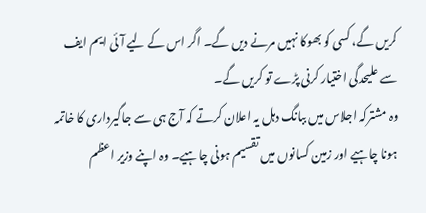کریں گے، کسی کو بھوکا نہیں مرنے دیں گے۔ اگر اس کے لیے آئی ایم ایف سے علیحدگی اختیار کرنی پڑے تو کریں گے۔
وہ مشترکہ اجلاس میں ببانگ دہل یہ اعلان کرتے کہ آج ہی سے جاگیرداری کا خاتمہ ہونا چاہیے اور زمین کسانوں میں تقسیم ہونی چاہیے۔ وہ اپنے وزیر اعظم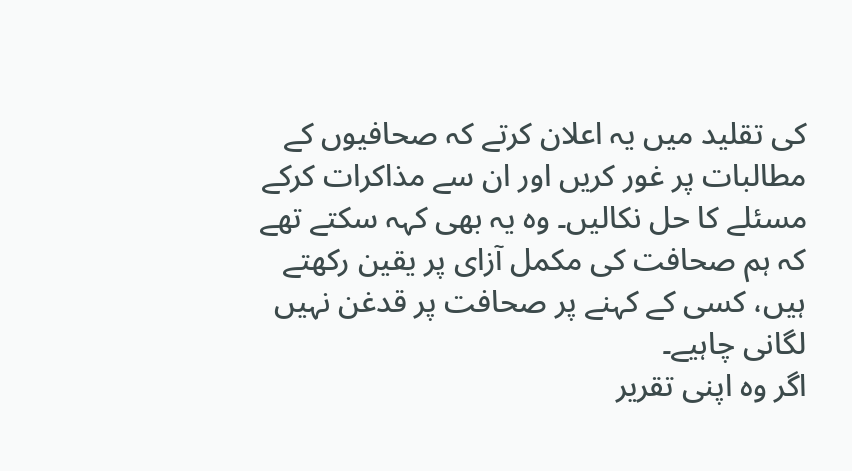کی تقلید میں یہ اعلان کرتے کہ صحافیوں کے مطالبات پر غور کریں اور ان سے مذاکرات کرکے مسئلے کا حل نکالیں۔ وہ یہ بھی کہہ سکتے تھے کہ ہم صحافت کی مکمل آزای پر یقین رکھتے ہیں، کسی کے کہنے پر صحافت پر قدغن نہیں لگانی چاہیے۔
اگر وہ اپنی تقریر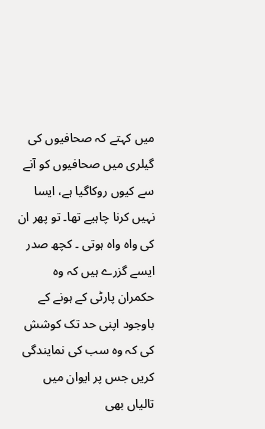میں کہتے کہ صحافیوں کی گیلری میں صحافیوں کو آنے سے کیوں روکاگیا ہے، ایسا نہیں کرنا چاہیے تھا۔ تو پھر ان کی واہ واہ ہوتی ۔ کچھ صدر ایسے گزرے ہیں کہ وہ حکمران پارٹی کے ہونے کے باوجود اپنی حد تک کوشش کی کہ وہ سب کی نمایندگی کریں جس پر ایوان میں تالیاں بھی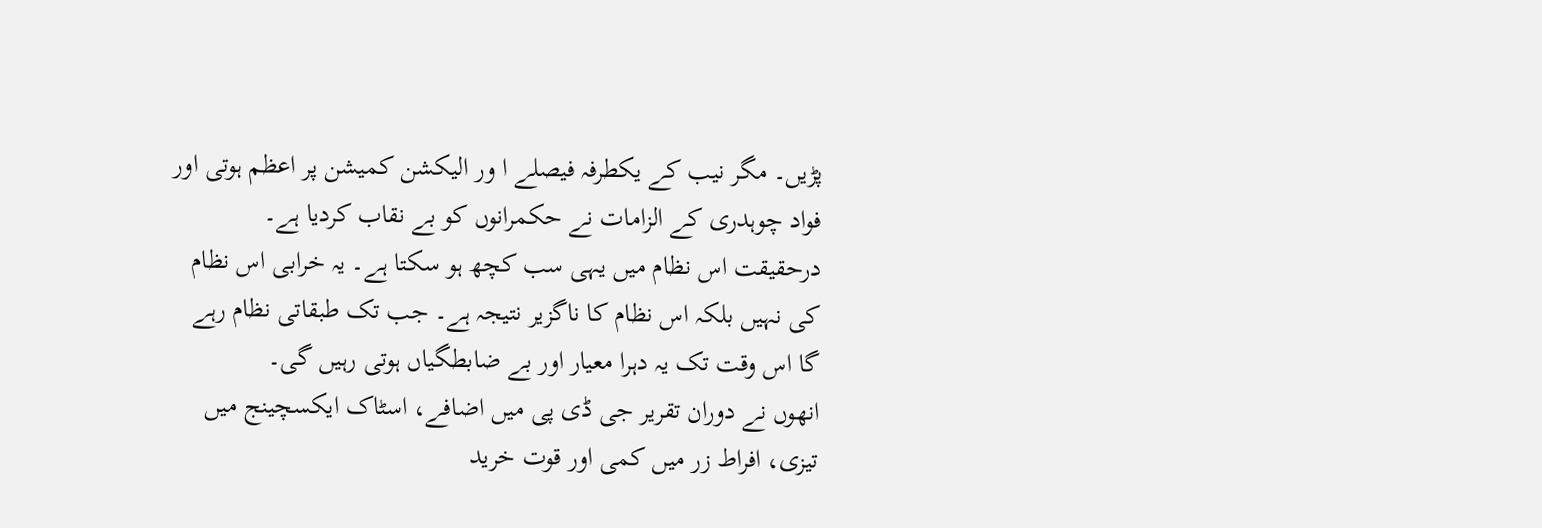پڑیں۔ مگر نیب کے یکطرفہ فیصلے ا ور الیکشن کمیشن پر اعظم ہوتی اور فواد چوہدری کے الزامات نے حکمرانوں کو بے نقاب کردیا ہے۔
درحقیقت اس نظام میں یہی سب کچھ ہو سکتا ہے۔ یہ خرابی اس نظام کی نہیں بلکہ اس نظام کا ناگزیر نتیجہ ہے۔ جب تک طبقاتی نظام رہے گا اس وقت تک یہ دہرا معیار اور بے ضابطگیاں ہوتی رہیں گی۔
انھوں نے دوران تقریر جی ڈی پی میں اضافے، اسٹاک ایکسچینج میں تیزی، افراط زر میں کمی اور قوت خرید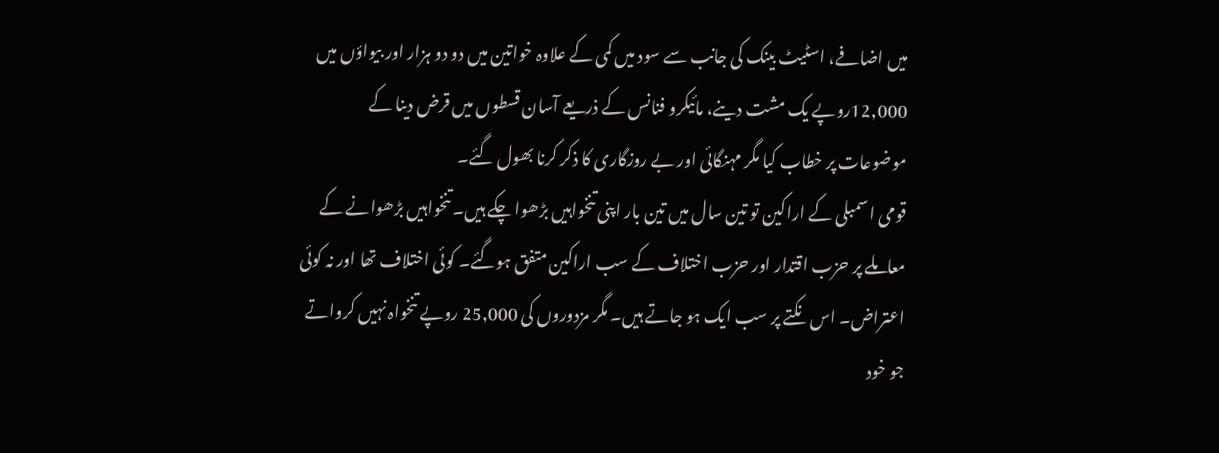میں اضافے، اسٹیٹ بینک کی جانب سے سود میں کمی کے علاوہ خواتین میں دو دو ہزار اور بیواؤں میں 12,000روپے یک مشت دینے، مائیکرو فنانس کے ذریعے آسان قسطوں میں قرض دینا کے موضوعات پر خطاب کیا مگر مہنگائی اور بے روزگاری کا ذکر کرنا بھول گئے۔
قومی اسمبلی کے اراکین تو تین سال میں تین بار اپنی تنخواہیں بڑھوا چکے ہیں۔ تنخواہیں بڑھوانے کے معاملے پر حزب اقتدار اور حزب اختلاف کے سب اراکین متفق ہوگئے۔ کوئی اختلاف تھا اور نہ کوئی اعتراض۔ اس نکتے پر سب ایک ہو جاتے ہیں۔ مگر مزدوروں کی 25,000 روپے تنخواہ نہیں کرواتے جو خود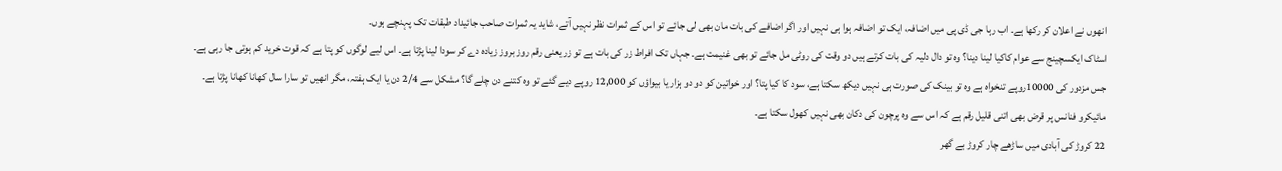انھوں نے اعلان کر رکھا ہے۔ اب رہا جی ڈی پی میں اضافہ، ایک تو اضافہ ہوا ہی نہیں اور اگر اضافے کی بات مان بھی لی جائے تو اس کے ثمرات نظر نہیں آتے، شاید یہ ثمرات صاحب جائیداد طبقات تک پہنچے ہوں۔
اسٹاک ایکسچینج سے عوام کاکیا لینا دینا؟ وہ تو دال دلیہ کی بات کرتے ہیں دو وقت کی روٹی مل جائے تو بھی غنیمت ہے۔ جہاں تک افراط زر کی بات ہے تو زر یعنی رقم روز بروز زیادہ دے کر سودا لینا پڑتا ہے۔ اس لیے لوگوں کو پتا ہے کہ قوت خرید کم ہوتی جا رہی ہے۔
جس مزدور کی 10000روپے تنخواہ ہے وہ تو بینک کی صورت ہی نہیں دیکھ سکتا ہے، سود کا کیا پتا؟ اور خواتین کو دو دو ہزار یا بیواؤں کو 12,000 روپے دیے گئے تو وہ کتنے دن چلے گا؟ مشکل سے 2/4 دن یا ایک ہفتہ، مگر انھیں تو سارا سال کھانا کھانا پڑتا ہے۔ مائیکرو فنانس پر قرض بھی اتنی قلیل رقم ہے کہ اس سے وہ پرچون کی دکان بھی نہیں کھول سکتا ہے۔
22 کروڑ کی آبادی میں ساڑھے چار کروڑ بے گھر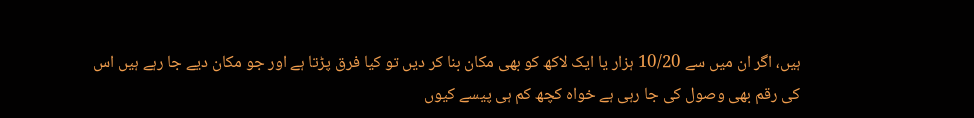ہیں، اگر ان میں سے 10/20 ہزار یا ایک لاکھ کو بھی مکان بنا کر دیں تو کیا فرق پڑتا ہے اور جو مکان دیے جا رہے ہیں اس کی رقم بھی وصول کی جا رہی ہے خواہ کچھ کم ہی پیسے کیوں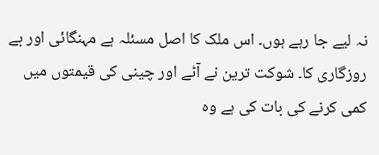نہ لیے جا رہے ہوں۔ اس ملک کا اصل مسئلہ ہے مہنگائی اور بے روزگاری کا۔ شوکت ترین نے آٹے اور چینی کی قیمتوں میں کمی کرنے کی بات کی ہے وہ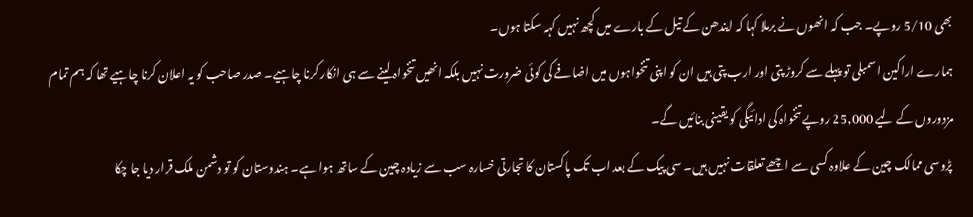بھی 5/10 روپے۔ جب کہ انھوں نے برملا کہا کہ ایندھن کے تیل کے بارے میں کچھ نہیں کہہ سکتا ہوں۔
ہمارے اراکین اسمبلی تو پہلے سے کروڑ پتی اور ارب پتی ہیں ان کو اپنی تنخواہوں میں اضافے کی کوئی ضرورت نہیں بلکہ انھیں تنخواہ لینے سے ہی انکار کرنا چاہیے۔ صدر صاحب کو یہ اعلان کرنا چاہیے تھا کہ ہم تمام مزدوروں کے لیے 25,000 روپے تنخواہ کی ادائیگی کو یقینی بنائیں گے۔
پڑوسی ممالک چین کے علاوہ کسی سے اچھے تعلقات نہیں ہیں۔ سی پیک کے بعد اب تک پاکستان کا تجارتی خسارہ سب سے زیادہ چین کے ساتھ ہوا ہے۔ ہندوستان کو تو دشمن ملک قرار دیا جا چکا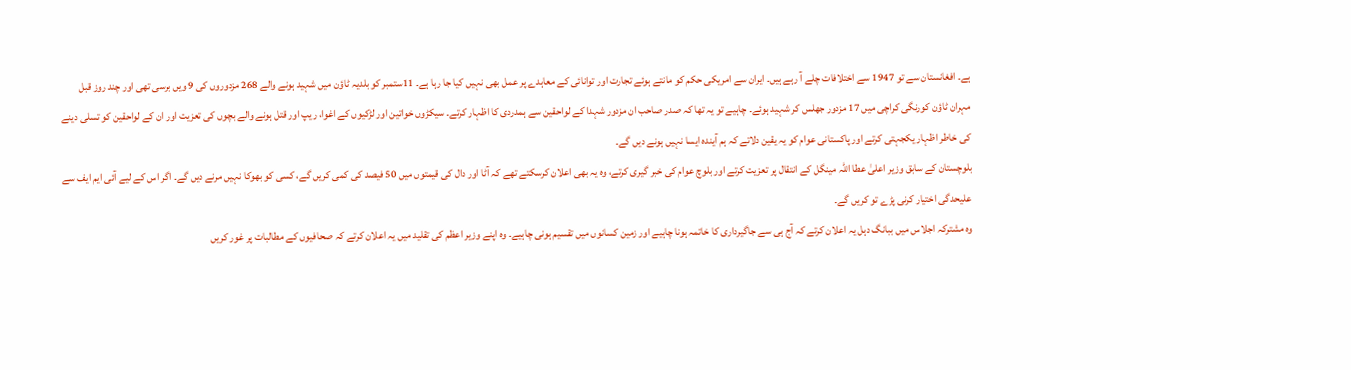ہے۔ افغانستان سے تو 1947 سے اختلافات چلے آ رہے ہیں۔ ایران سے امریکی حکم کو مانتے ہوئے تجارت اور توانائی کے معاہدے پر عمل بھی نہیں کیا جا رہا ہے۔ 11ستمبر کو بلدیہ ٹاؤن میں شہید ہونے والے 268 مزدوروں کی 9 ویں برسی تھی اور چند روز قبل مہران ٹاؤن کورنگی کراچی میں 17 مزدور جھلس کر شہید ہوئے۔ چاہیے تو یہ تھا کہ صدر صاحب ان مزدور شہدا کے لواحقین سے ہمدردی کا اظہار کرتے۔ سیکڑوں خواتین اور لڑکیوں کے اغوا، ریپ اور قتل ہونے والے بچوں کی تعزیت اور ان کے لواحقین کو تسلی دینے کی خاطر اظہار یکجہتی کرتے اور پاکستانی عوام کو یہ یقین دلاتے کہ ہم آیندہ ایسا نہیں ہونے دیں گے۔
بلوچستان کے سابق وزیر اعلیٰ عطا اللہ مینگل کے انتقال پر تعزیت کرتے اور بلوچ عوام کی خبر گیری کرتے، وہ یہ بھی اعلان کرسکتے تھے کہ آٹا اور دال کی قیمتوں میں 50 فیصد کی کمی کریں گے، کسی کو بھوکا نہیں مرنے دیں گے۔ اگر اس کے لیے آئی ایم ایف سے علیحدگی اختیار کرنی پڑے تو کریں گے۔
وہ مشترکہ اجلاس میں ببانگ دہل یہ اعلان کرتے کہ آج ہی سے جاگیرداری کا خاتمہ ہونا چاہیے اور زمین کسانوں میں تقسیم ہونی چاہیے۔ وہ اپنے وزیر اعظم کی تقلید میں یہ اعلان کرتے کہ صحافیوں کے مطالبات پر غور کریں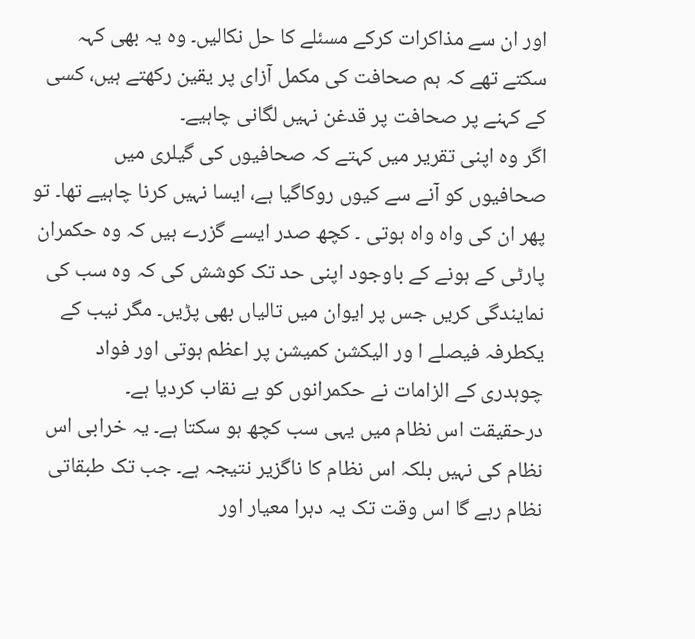اور ان سے مذاکرات کرکے مسئلے کا حل نکالیں۔ وہ یہ بھی کہہ سکتے تھے کہ ہم صحافت کی مکمل آزای پر یقین رکھتے ہیں، کسی کے کہنے پر صحافت پر قدغن نہیں لگانی چاہیے۔
اگر وہ اپنی تقریر میں کہتے کہ صحافیوں کی گیلری میں صحافیوں کو آنے سے کیوں روکاگیا ہے، ایسا نہیں کرنا چاہیے تھا۔ تو پھر ان کی واہ واہ ہوتی ۔ کچھ صدر ایسے گزرے ہیں کہ وہ حکمران پارٹی کے ہونے کے باوجود اپنی حد تک کوشش کی کہ وہ سب کی نمایندگی کریں جس پر ایوان میں تالیاں بھی پڑیں۔ مگر نیب کے یکطرفہ فیصلے ا ور الیکشن کمیشن پر اعظم ہوتی اور فواد چوہدری کے الزامات نے حکمرانوں کو بے نقاب کردیا ہے۔
درحقیقت اس نظام میں یہی سب کچھ ہو سکتا ہے۔ یہ خرابی اس نظام کی نہیں بلکہ اس نظام کا ناگزیر نتیجہ ہے۔ جب تک طبقاتی نظام رہے گا اس وقت تک یہ دہرا معیار اور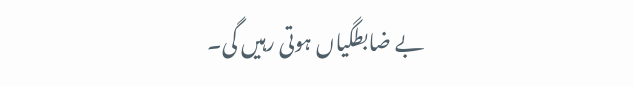بے ضابطگیاں ہوتی رہیں گی۔